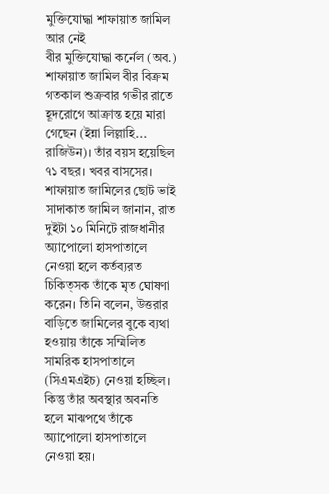মুক্তিযোদ্ধা শাফায়াত জামিল আর নেই
বীর মুক্তিযোদ্ধা কর্নেল (অব.) শাফায়াত জামিল বীর বিক্রম গতকাল শুক্রবার গভীর রাতে হূদরোগে আক্রান্ত হয়ে মারা গেছেন (ইন্না লিল্লাহি... রাজিউন)। তাঁর বয়স হয়েছিল ৭১ বছর। খবর বাসসের।
শাফায়াত জামিলের ছোট ভাই সাদাকাত জামিল জানান, রাত দুইটা ১০ মিনিটে রাজধানীর অ্যাপোলো হাসপাতালে নেওয়া হলে কর্তব্যরত চিকিত্সক তাঁকে মৃত ঘোষণা করেন। তিনি বলেন, উত্তরার বাড়িতে জামিলের বুকে ব্যথা হওয়ায় তাঁকে সম্মিলিত সামরিক হাসপাতালে (সিএমএইচ) নেওয়া হচ্ছিল। কিন্তু তাঁর অবস্থার অবনতি হলে মাঝপথে তাঁকে অ্যাপোলো হাসপাতালে নেওয়া হয়।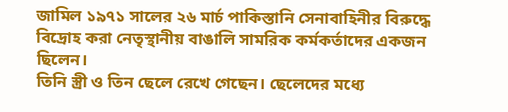জামিল ১৯৭১ সালের ২৬ মার্চ পাকিস্তানি সেনাবাহিনীর বিরুদ্ধে বিদ্রোহ করা নেতৃস্থানীয় বাঙালি সামরিক কর্মকর্তাদের একজন ছিলেন।
তিনি স্ত্রী ও তিন ছেলে রেখে গেছেন। ছেলেদের মধ্যে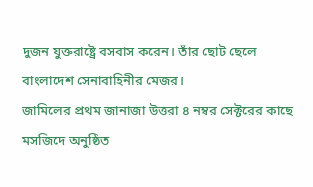দুজন যুক্তরাষ্ট্রে বসবাস করেন। তাঁর ছোট ছেলে বাংলাদেশ সেনাবাহিনীর মেজর।
জামিলের প্রথম জানাজা উত্তরা ৪ নম্বর সেক্টরের কাছে মসজিদে অনুষ্ঠিত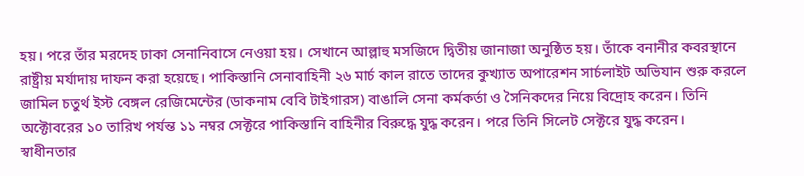হয়। পরে তাঁর মরদেহ ঢাকা সেনানিবাসে নেওয়া হয়। সেখানে আল্লাহু মসজিদে দ্বিতীয় জানাজা অনুষ্ঠিত হয়। তাঁকে বনানীর কবরস্থানে রাষ্ট্রীয় মর্যাদায় দাফন করা হয়েছে। পাকিস্তানি সেনাবাহিনী ২৬ মার্চ কাল রাতে তাদের কুখ্যাত অপারেশন সার্চলাইট অভিযান শুরু করলে জামিল চতুর্থ ইস্ট বেঙ্গল রেজিমেন্টের (ডাকনাম বেবি টাইগারস) বাঙালি সেনা কর্মকর্তা ও সৈনিকদের নিয়ে বিদ্রোহ করেন। তিনি অক্টোবরের ১০ তারিখ পর্যন্ত ১১ নম্বর সেক্টরে পাকিস্তানি বাহিনীর বিরুদ্ধে যুদ্ধ করেন। পরে তিনি সিলেট সেক্টরে যুদ্ধ করেন।
স্বাধীনতার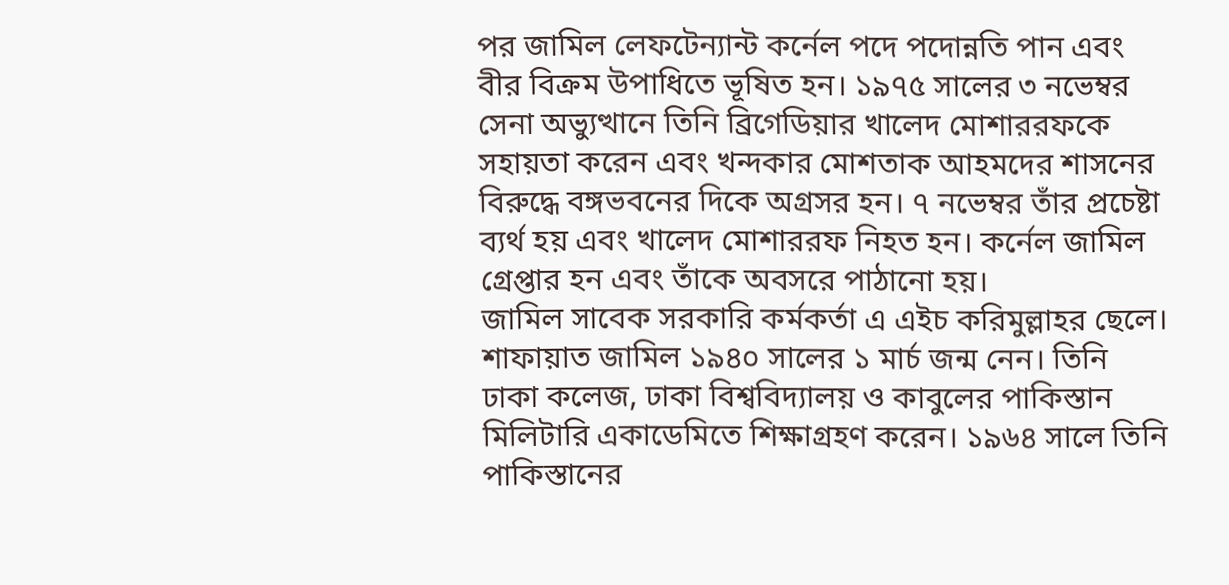পর জামিল লেফটেন্যান্ট কর্নেল পদে পদোন্নতি পান এবং বীর বিক্রম উপাধিতে ভূষিত হন। ১৯৭৫ সালের ৩ নভেম্বর সেনা অভ্যুত্থানে তিনি ব্রিগেডিয়ার খালেদ মোশাররফকে সহায়তা করেন এবং খন্দকার মোশতাক আহমদের শাসনের বিরুদ্ধে বঙ্গভবনের দিকে অগ্রসর হন। ৭ নভেম্বর তাঁর প্রচেষ্টা ব্যর্থ হয় এবং খালেদ মোশাররফ নিহত হন। কর্নেল জামিল গ্রেপ্তার হন এবং তাঁকে অবসরে পাঠানো হয়।
জামিল সাবেক সরকারি কর্মকর্তা এ এইচ করিমুল্লাহর ছেলে।
শাফায়াত জামিল ১৯৪০ সালের ১ মার্চ জন্ম নেন। তিনি ঢাকা কলেজ, ঢাকা বিশ্ববিদ্যালয় ও কাবুলের পাকিস্তান মিলিটারি একাডেমিতে শিক্ষাগ্রহণ করেন। ১৯৬৪ সালে তিনি পাকিস্তানের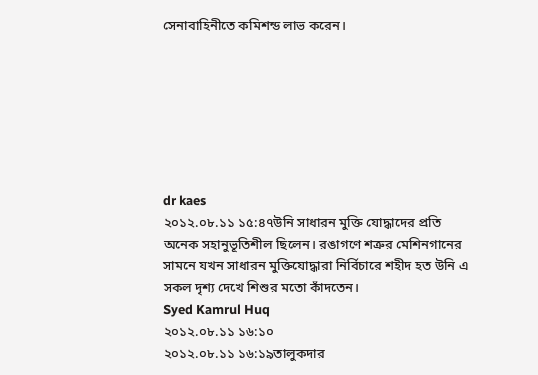সেনাবাহিনীতে কমিশন্ড লাভ করেন।







dr kaes
২০১২.০৮.১১ ১৫:৪৭উনি সাধারন মুক্তি যোদ্ধাদের প্রতি অনেক সহানুভূতিশীল ছিলেন। রঙাগণে শত্রুর মেশিনগানের সামনে যখন সাধারন মুক্তিযোদ্ধারা নির্বিচারে শহীদ হত উনি এ সকল দৃশ্য দেখে শিশুর মতো কাঁদতেন।
Syed Kamrul Huq
২০১২.০৮.১১ ১৬:১০
২০১২.০৮.১১ ১৬:১৯তালুকদার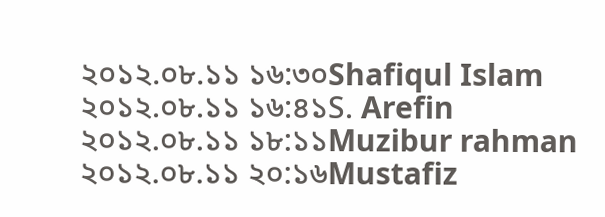২০১২.০৮.১১ ১৬:৩০Shafiqul Islam
২০১২.০৮.১১ ১৬:৪১S. Arefin
২০১২.০৮.১১ ১৮:১১Muzibur rahman
২০১২.০৮.১১ ২০:১৬Mustafiz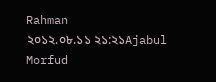Rahman
২০১২.০৮.১১ ২১:২১Ajabul Morfud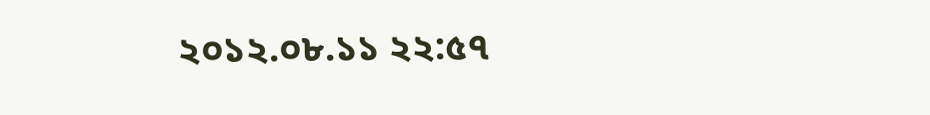২০১২.০৮.১১ ২২:৫৭